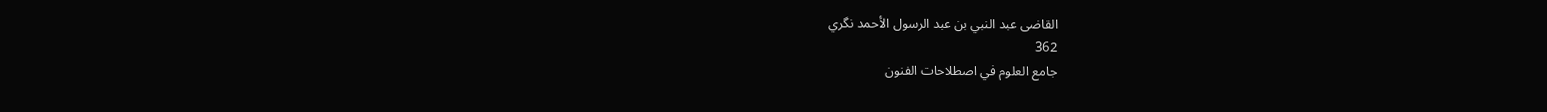القاضى عبد النبي بن عبد الرسول الأحمد نگري
362
جامع العلوم في اصطلاحات الفنون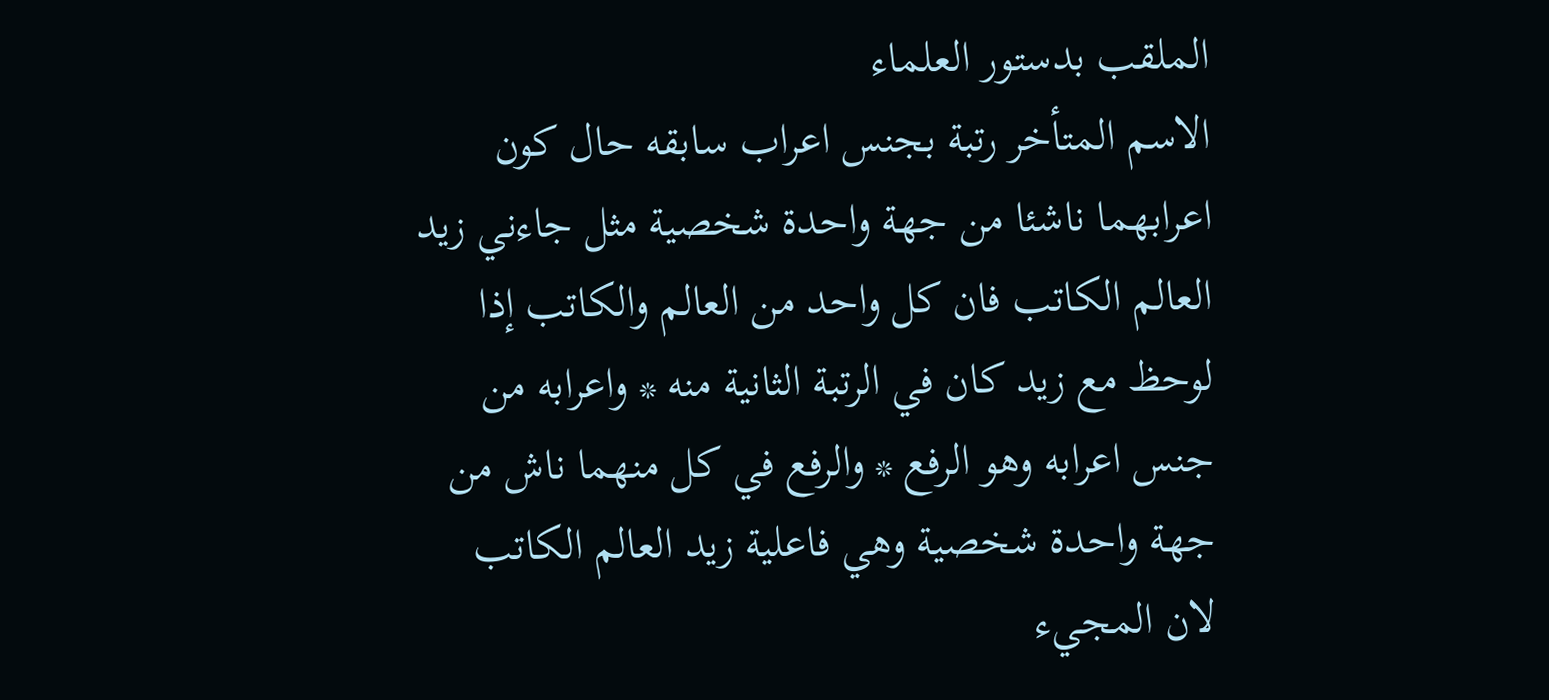الملقب بدستور العلماء
الاسم المتأخر رتبة بجنس اعراب سابقه حال كون اعرابهما ناشئا من جهة واحدة شخصية مثل جاءني زيد العالم الكاتب فان كل واحد من العالم والكاتب إذا لوحظ مع زيد كان في الرتبة الثانية منه * واعرابه من جنس اعرابه وهو الرفع * والرفع في كل منهما ناش من جهة واحدة شخصية وهي فاعلية زيد العالم الكاتب لان المجيء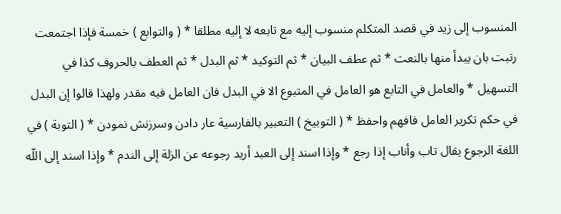المنسوب إلى زيد في قصد المتكلم منسوب إليه مع تابعه لا إليه مطلقا * ( والتوابع ) خمسة فإذا اجتمعت رتبت بان يبدأ منها بالنعت * ثم عطف البيان * ثم التوكيد * ثم البدل * ثم العطف بالحروف كذا في التسهيل * والعامل في التابع هو العامل في المتبوع الا في البدل فان العامل فيه مقدر ولهذا قالوا إن البدل في حكم تكرير العامل فافهم واحفظ * ( التوبيخ ) التعبير بالفارسية عار دادن وسرزنش نمودن * ( التوبة ) في اللغة الرجوع يقال تاب وأناب إذا رجع * وإذا اسند إلى العبد أريد رجوعه عن الزلة إلى الندم * وإذا اسند إلى اللّه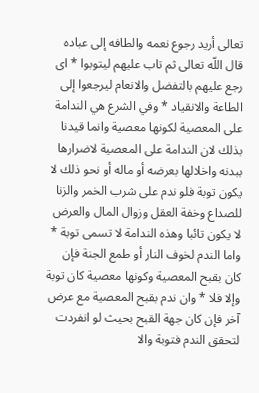تعالى أريد رجوع نعمه والطافه إلى عباده قال اللّه تعالى ثم تاب عليهم ليتوبوا * اى رجع عليهم بالتفضل والانعام ليرجعوا إلى الطاعة والانقياد * وفي الشرع هي الندامة على المعصية لكونها معصية وانما قيدنا بذلك لان الندامة على المعصية لاضرارها ببدنه واخلالها بعرضه أو ماله أو نحو ذلك لا يكون توبة فلو ندم على شرب الخمر والزنا للصداع وخفة العقل وزوال المال والعرض لا يكون تائبا وهذه الندامة لا تسمى توبة * واما الندم لخوف النار أو طمع الجنة فإن كان بقبح المعصية وكونها معصية كان توبة وإلا فلا * وان ندم بقبح المعصية مع عرض آخر فإن كان جهة القبح بحيث لو انفردت لتحقق الندم فتوبة والا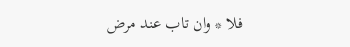فلا * وان تاب عند مرض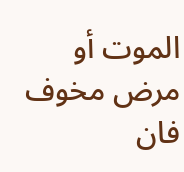الموت أو مرض مخوف فان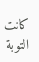كانت التوبة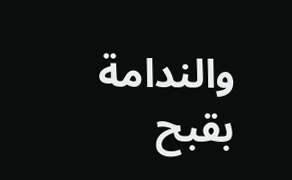والندامة بقبح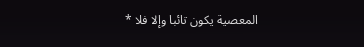المعصية يكون تائبا وإلا فلا *